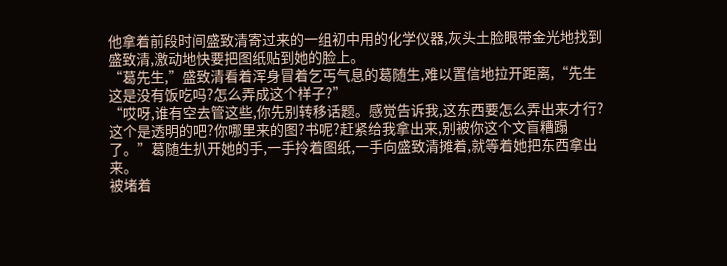他拿着前段时间盛致清寄过来的一组初中用的化学仪器,灰头土脸眼带金光地找到盛致清,激动地快要把图纸贴到她的脸上。
“葛先生,”盛致清看着浑身冒着乞丐气息的葛随生,难以置信地拉开距离,“先生这是没有饭吃吗?怎么弄成这个样子?”
“哎呀,谁有空去管这些,你先别转移话题。感觉告诉我,这东西要怎么弄出来才行?这个是透明的吧?你哪里来的图?书呢?赶紧给我拿出来,别被你这个文盲糟蹋了。”葛随生扒开她的手,一手拎着图纸,一手向盛致清摊着,就等着她把东西拿出来。
被堵着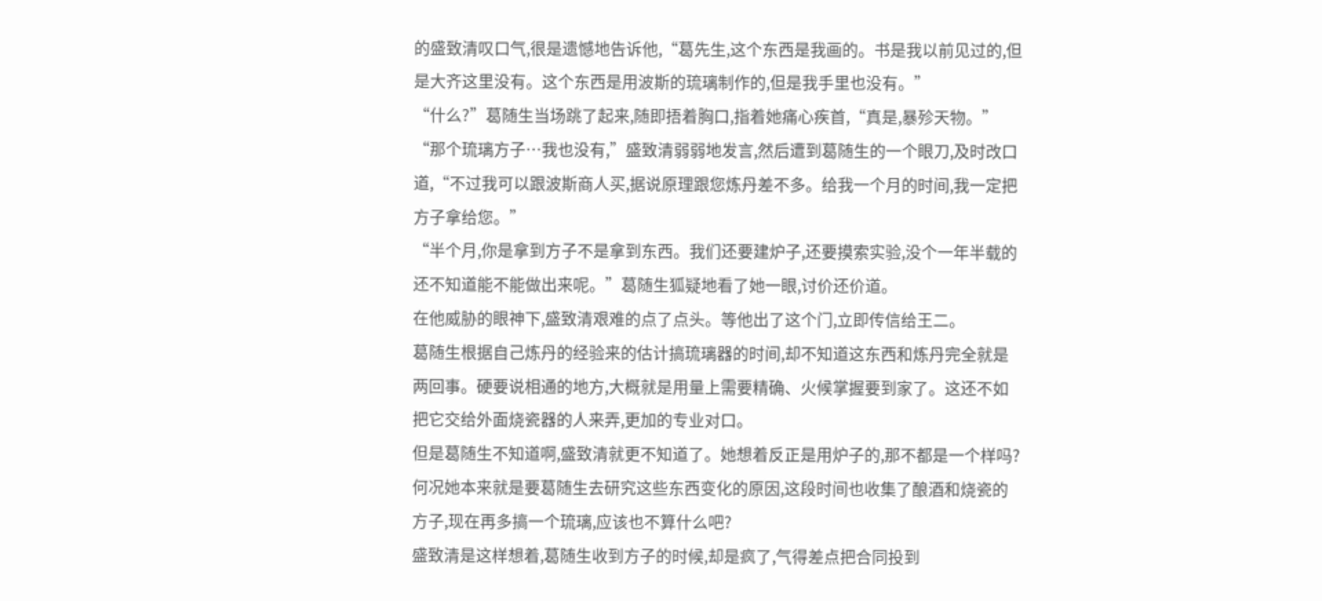的盛致清叹口气,很是遗憾地告诉他,“葛先生,这个东西是我画的。书是我以前见过的,但是大齐这里没有。这个东西是用波斯的琉璃制作的,但是我手里也没有。”
“什么?”葛随生当场跳了起来,随即捂着胸口,指着她痛心疾首,“真是,暴殄天物。”
“那个琉璃方子…我也没有,”盛致清弱弱地发言,然后遭到葛随生的一个眼刀,及时改口道,“不过我可以跟波斯商人买,据说原理跟您炼丹差不多。给我一个月的时间,我一定把方子拿给您。”
“半个月,你是拿到方子不是拿到东西。我们还要建炉子,还要摸索实验,没个一年半载的还不知道能不能做出来呢。”葛随生狐疑地看了她一眼,讨价还价道。
在他威胁的眼神下,盛致清艰难的点了点头。等他出了这个门,立即传信给王二。
葛随生根据自己炼丹的经验来的估计搞琉璃器的时间,却不知道这东西和炼丹完全就是两回事。硬要说相通的地方,大概就是用量上需要精确、火候掌握要到家了。这还不如把它交给外面烧瓷器的人来弄,更加的专业对口。
但是葛随生不知道啊,盛致清就更不知道了。她想着反正是用炉子的,那不都是一个样吗?何况她本来就是要葛随生去研究这些东西变化的原因,这段时间也收集了酿酒和烧瓷的方子,现在再多搞一个琉璃,应该也不算什么吧?
盛致清是这样想着,葛随生收到方子的时候,却是疯了,气得差点把合同投到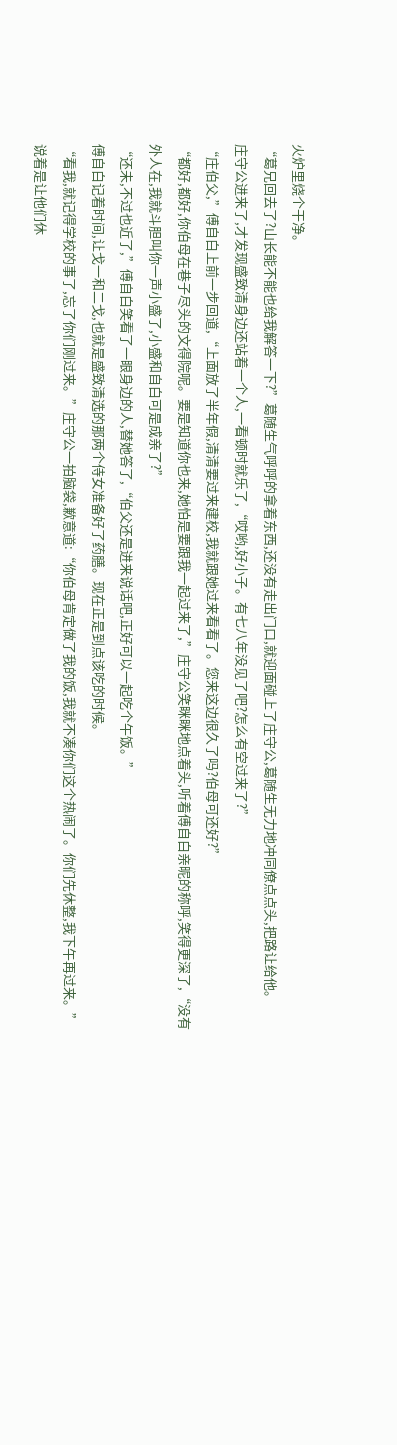火炉里烧个干净。
“葛兄回去了?山长能不能也给我解答一下?”葛随生气呼呼的拿着东西,还没有走出门口,就迎面碰上了庄守公,葛随生无力地冲同僚点点头,把路让给他。
庄守公进来了,才发现盛致清身边还站着一个人,一看顿时就乐了,“哎哟,好小子。有七八年没见了吧?怎么有空过来了?”
“庄伯父,”傅自白上前一步回道,“上面放了半年假,清清要过来建校,我就跟她过来看看了。您来这边很久了吗?伯母可还好?”
“都好,都好,你伯母在巷子尽头的文得院呢。要是知道你也来,她怕是要跟我一起过来了,”庄守公笑眯眯地点着头,听着傅自白亲昵的称呼,笑得更深了,“没有外人在,我就斗胆叫你一声小盛了,小盛和自白可是成亲了?”
“还未,不过也近了,”傅自白笑看了一眼身边的人,替她答了,“伯父还是进来说话吧,正好可以一起吃个午饭。”
傅自白记着时间,让戈一和二戈,也就是盛致清选的那两个侍女准备好了药膳。现在正是到点该吃的时候。
“看我,就记得学校的事了,忘了你们刚过来。”庄守公一拍脑袋,歉意道:“你伯母肯定做了我的饭,我就不凑你们这个热闹了。你们先休整,我下午再过来。”
说着是让他们休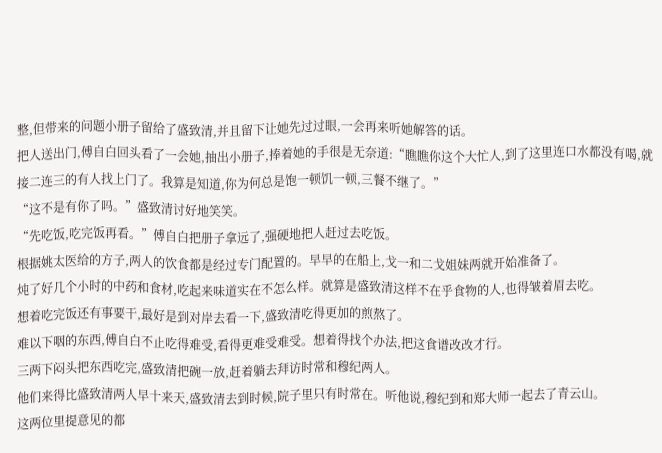整,但带来的问题小册子留给了盛致清,并且留下让她先过过眼,一会再来听她解答的话。
把人送出门,傅自白回头看了一会她,抽出小册子,捧着她的手很是无奈道:“瞧瞧你这个大忙人,到了这里连口水都没有喝,就接二连三的有人找上门了。我算是知道,你为何总是饱一顿饥一顿,三餐不继了。”
“这不是有你了吗。”盛致清讨好地笑笑。
“先吃饭,吃完饭再看。”傅自白把册子拿远了,强硬地把人赶过去吃饭。
根据姚太医给的方子,两人的饮食都是经过专门配置的。早早的在船上,戈一和二戈姐妹两就开始准备了。
炖了好几个小时的中药和食材,吃起来味道实在不怎么样。就算是盛致清这样不在乎食物的人,也得皱着眉去吃。
想着吃完饭还有事要干,最好是到对岸去看一下,盛致清吃得更加的煎熬了。
难以下咽的东西,傅自白不止吃得难受,看得更难受难受。想着得找个办法,把这食谱改改才行。
三两下闷头把东西吃完,盛致清把碗一放,赶着躺去拜访时常和穆纪两人。
他们来得比盛致清两人早十来天,盛致清去到时候,院子里只有时常在。听他说,穆纪到和郑大师一起去了青云山。
这两位里提意见的都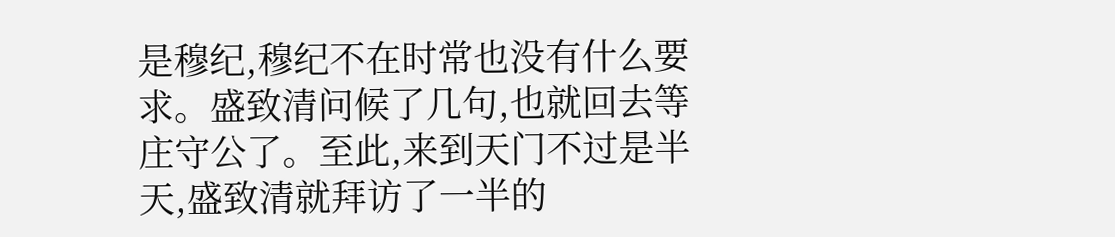是穆纪,穆纪不在时常也没有什么要求。盛致清问候了几句,也就回去等庄守公了。至此,来到天门不过是半天,盛致清就拜访了一半的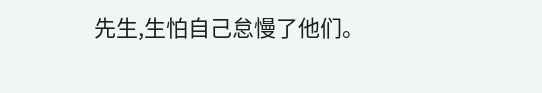先生,生怕自己怠慢了他们。